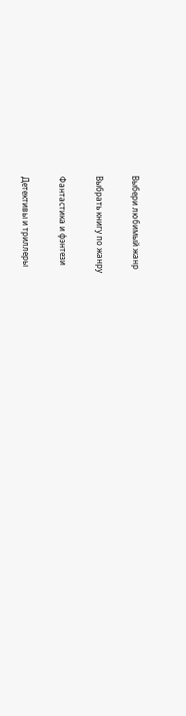Выбери любимый жанр

Выбрать книгу по жанру

Фантастика и фэнтези

Детективы и триллеры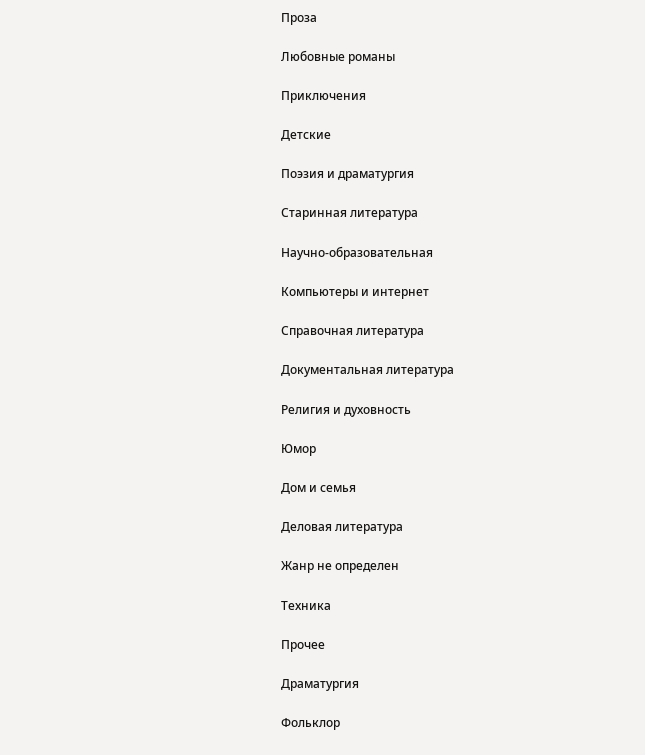Проза

Любовные романы

Приключения

Детские

Поэзия и драматургия

Старинная литература

Научно-образовательная

Компьютеры и интернет

Справочная литература

Документальная литература

Религия и духовность

Юмор

Дом и семья

Деловая литература

Жанр не определен

Техника

Прочее

Драматургия

Фольклор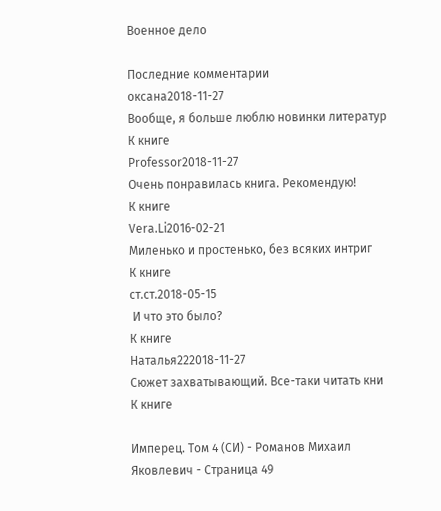Военное дело

Последние комментарии
оксана2018-11-27
Вообще, я больше люблю новинки литератур
К книге
Professor2018-11-27
Очень понравилась книга. Рекомендую!
К книге
Vera.Li2016-02-21
Миленько и простенько, без всяких интриг
К книге
ст.ст.2018-05-15
 И что это было?
К книге
Наталья222018-11-27
Сюжет захватывающий. Все-таки читать кни
К книге

Имперец. Том 4 (СИ) - Романов Михаил Яковлевич - Страница 49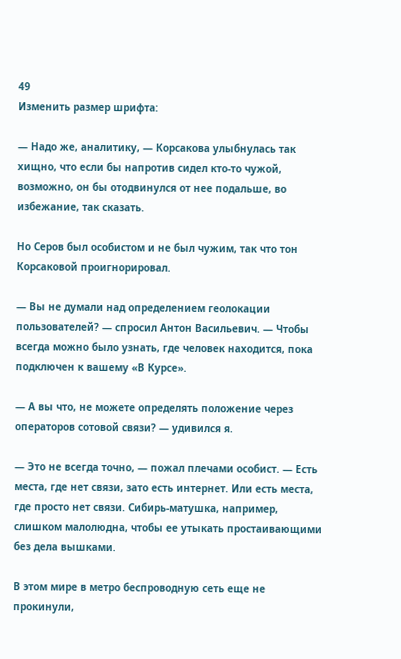49
Изменить размер шрифта:

— Надо же, аналитику, — Корсакова улыбнулась так хищно, что если бы напротив сидел кто-то чужой, возможно, он бы отодвинулся от нее подальше, во избежание, так сказать.

Но Серов был особистом и не был чужим, так что тон Корсаковой проигнорировал.

— Вы не думали над определением геолокации пользователей? — спросил Антон Васильевич. — Чтобы всегда можно было узнать, где человек находится, пока подключен к вашему «В Курсе».

— А вы что, не можете определять положение через операторов сотовой связи? — удивился я.

— Это не всегда точно, — пожал плечами особист. — Есть места, где нет связи, зато есть интернет. Или есть места, где просто нет связи. Сибирь-матушка, например, слишком малолюдна, чтобы ее утыкать простаивающими без дела вышками.

В этом мире в метро беспроводную сеть еще не прокинули,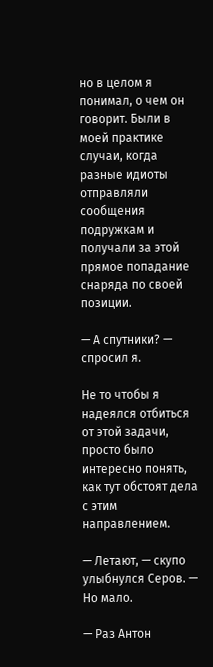но в целом я понимал, о чем он говорит. Были в моей практике случаи, когда разные идиоты отправляли сообщения подружкам и получали за этой прямое попадание снаряда по своей позиции.

— А спутники? — спросил я.

Не то чтобы я надеялся отбиться от этой задачи, просто было интересно понять, как тут обстоят дела с этим направлением.

— Летают, — скупо улыбнулся Серов. — Но мало.

— Раз Антон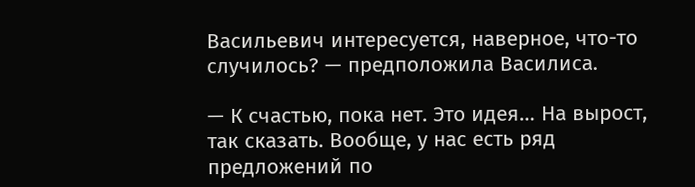Васильевич интересуется, наверное, что-то случилось? — предположила Василиса.

— К счастью, пока нет. Это идея… На вырост, так сказать. Вообще, у нас есть ряд предложений по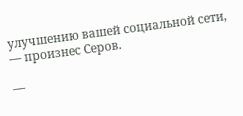улучшению вашей социальной сети, — произнес Серов.

—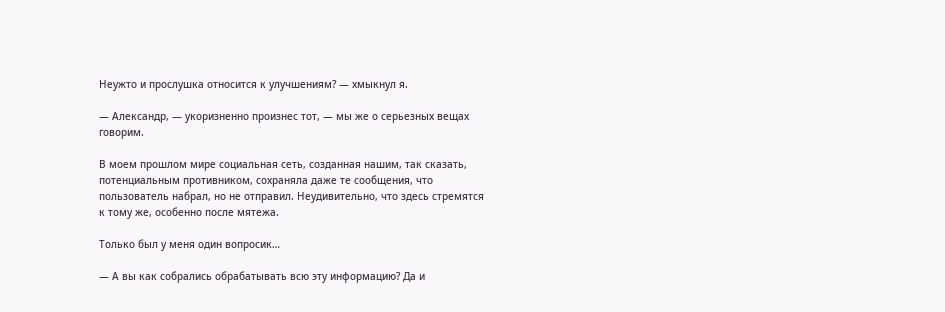Неужто и прослушка относится к улучшениям? — хмыкнул я.

— Александр, — укоризненно произнес тот, — мы же о серьезных вещах говорим.

В моем прошлом мире социальная сеть, созданная нашим, так сказать, потенциальным противником, сохраняла даже те сообщения, что пользователь набрал, но не отправил. Неудивительно, что здесь стремятся к тому же, особенно после мятежа.

Только был у меня один вопросик…

— А вы как собрались обрабатывать всю эту информацию? Да и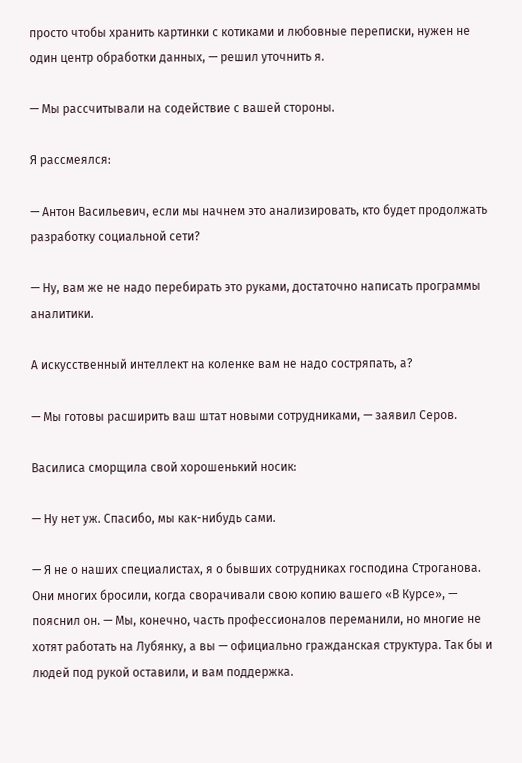просто чтобы хранить картинки с котиками и любовные переписки, нужен не один центр обработки данных, — решил уточнить я.

— Мы рассчитывали на содействие с вашей стороны.

Я рассмеялся:

— Антон Васильевич, если мы начнем это анализировать, кто будет продолжать разработку социальной сети?

— Ну, вам же не надо перебирать это руками, достаточно написать программы аналитики.

А искусственный интеллект на коленке вам не надо состряпать, а?

— Мы готовы расширить ваш штат новыми сотрудниками, — заявил Серов.

Василиса сморщила свой хорошенький носик:

— Ну нет уж. Спасибо, мы как-нибудь сами.

— Я не о наших специалистах, я о бывших сотрудниках господина Строганова. Они многих бросили, когда сворачивали свою копию вашего «В Курсе», — пояснил он. — Мы, конечно, часть профессионалов переманили, но многие не хотят работать на Лубянку, а вы — официально гражданская структура. Так бы и людей под рукой оставили, и вам поддержка.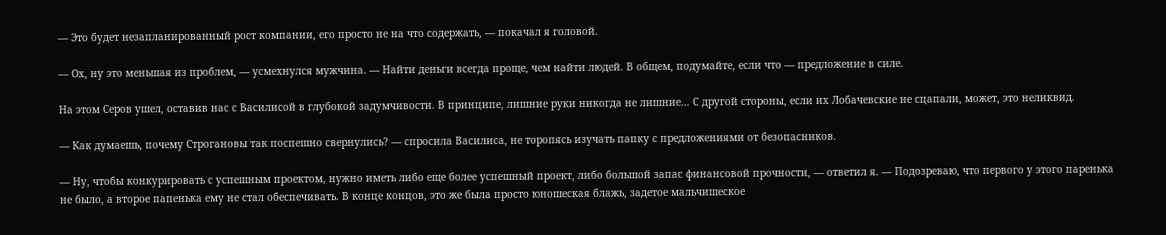— Это будет незапланированный рост компании, его просто не на что содержать, — покачал я головой.

— Ох, ну это меньшая из проблем, — усмехнулся мужчина. — Найти деньги всегда проще, чем найти людей. В общем, подумайте, если что — предложение в силе.

На этом Серов ушел, оставив нас с Василисой в глубокой задумчивости. В принципе, лишние руки никогда не лишние… С другой стороны, если их Лобачевские не сцапали, может, это неликвид.

— Как думаешь, почему Строгановы так поспешно свернулись? — спросила Василиса, не торопясь изучать папку с предложениями от безопасников.

— Ну, чтобы конкурировать с успешным проектом, нужно иметь либо еще более успешный проект, либо большой запас финансовой прочности, — ответил я. — Подозреваю, что первого у этого паренька не было, а второе папенька ему не стал обеспечивать. В конце концов, это же была просто юношеская блажь, задетое мальчишеское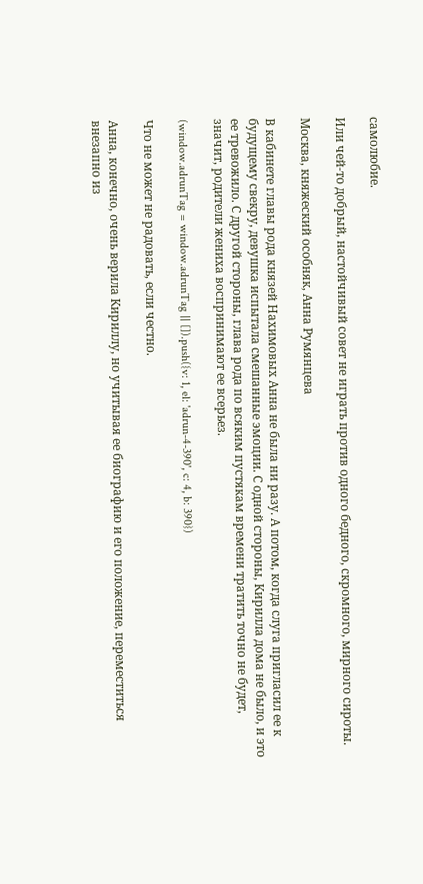самолюбие.

Или чей-то добрый, настойчивый совет не играть против одного бедного, скромного, мирного сироты.

Москва, княжеский особняк, Анна Румянцева

В кабинете главы рода князей Нахимовых Анна не была ни разу. А потом, когда слуга пригласил ее к будущему свекру, девушка испытала смешанные эмоции. С одной стороны, Кирилла дома не было, и это ее тревожило. С другой стороны, глава рода по всяким пустякам времени тратить точно не будет, значит, родители жениха воспринимают ее всерьез.

(window.adrunTag = window.adrunTag || []).push({v: 1, el: 'adrun-4-390', c: 4, b: 390})

Что не может не радовать, если честно.

Анна, конечно, очень верила Кириллу, но учитывая ее биографию и его положение, переместиться внезапно из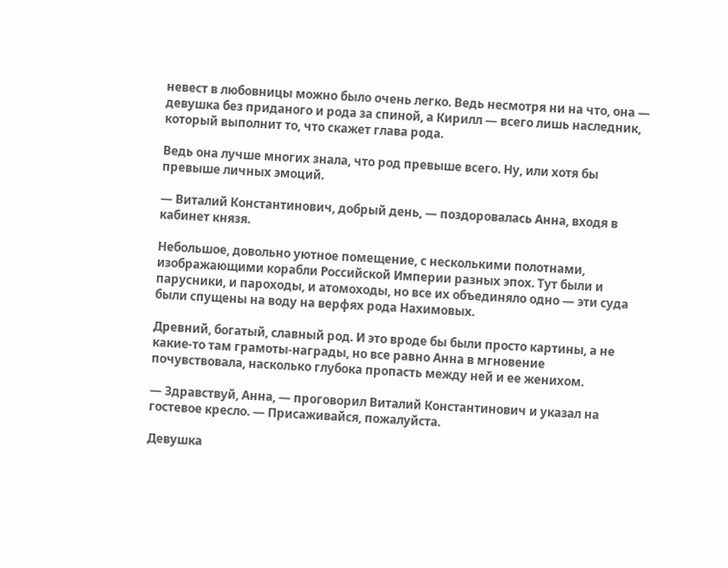невест в любовницы можно было очень легко. Ведь несмотря ни на что, она — девушка без приданого и рода за спиной, а Кирилл — всего лишь наследник, который выполнит то, что скажет глава рода.

Ведь она лучше многих знала, что род превыше всего. Ну, или хотя бы превыше личных эмоций.

— Виталий Константинович, добрый день, — поздоровалась Анна, входя в кабинет князя.

Небольшое, довольно уютное помещение, с несколькими полотнами, изображающими корабли Российской Империи разных эпох. Тут были и парусники, и пароходы, и атомоходы, но все их объединяло одно — эти суда были спущены на воду на верфях рода Нахимовых.

Древний, богатый, славный род. И это вроде бы были просто картины, а не какие-то там грамоты-награды, но все равно Анна в мгновение почувствовала, насколько глубока пропасть между ней и ее женихом.

— Здравствуй, Анна, — проговорил Виталий Константинович и указал на гостевое кресло. — Присаживайся, пожалуйста.

Девушка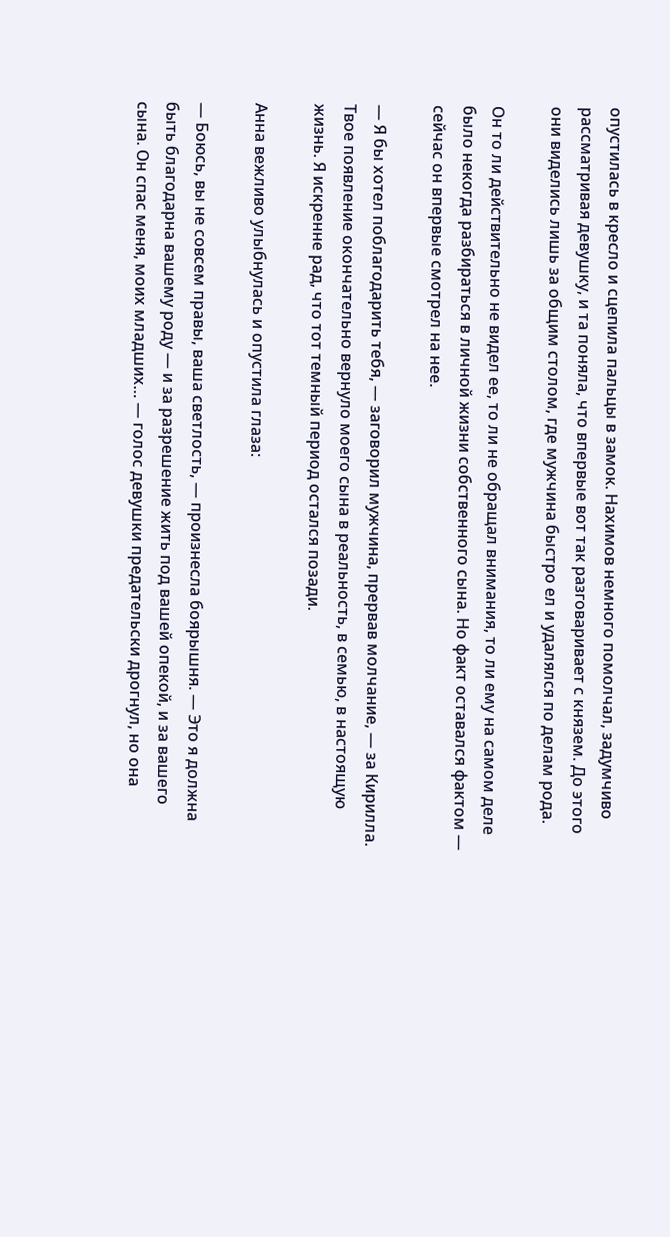опустилась в кресло и сцепила пальцы в замок. Нахимов немного помолчал, задумчиво рассматривая девушку, и та поняла, что впервые вот так разговаривает с князем. До этого они виделись лишь за общим столом, где мужчина быстро ел и удалялся по делам рода.

Он то ли действительно не видел ее, то ли не обращал внимания, то ли ему на самом деле было некогда разбираться в личной жизни собственного сына. Но факт оставался фактом — сейчас он впервые смотрел на нее.

— Я бы хотел поблагодарить тебя, — заговорил мужчина, прервав молчание, — за Кирилла. Твое появление окончательно вернуло моего сына в реальность, в семью, в настоящую жизнь. Я искренне рад, что тот темный период остался позади.

Анна вежливо улыбнулась и опустила глаза:

— Боюсь, вы не совсем правы, ваша светлость, — произнесла боярышня. — Это я должна быть благодарна вашему роду — и за разрешение жить под вашей опекой, и за вашего сына. Он спас меня, моих младших… — голос девушки предательски дрогнул, но она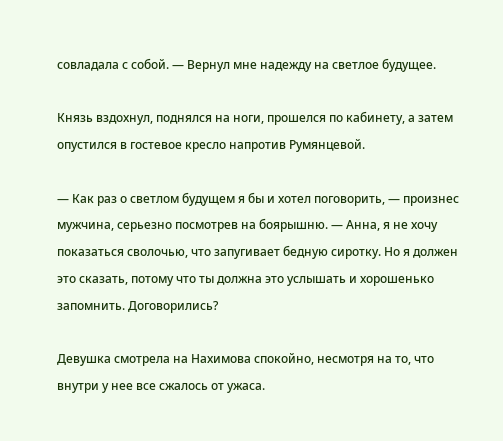совладала с собой. — Вернул мне надежду на светлое будущее.

Князь вздохнул, поднялся на ноги, прошелся по кабинету, а затем опустился в гостевое кресло напротив Румянцевой.

— Как раз о светлом будущем я бы и хотел поговорить, — произнес мужчина, серьезно посмотрев на боярышню. — Анна, я не хочу показаться сволочью, что запугивает бедную сиротку. Но я должен это сказать, потому что ты должна это услышать и хорошенько запомнить. Договорились?

Девушка смотрела на Нахимова спокойно, несмотря на то, что внутри у нее все сжалось от ужаса.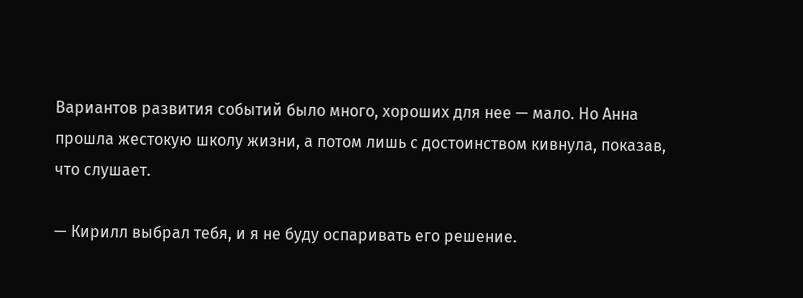Вариантов развития событий было много, хороших для нее — мало. Но Анна прошла жестокую школу жизни, а потом лишь с достоинством кивнула, показав, что слушает.

— Кирилл выбрал тебя, и я не буду оспаривать его решение.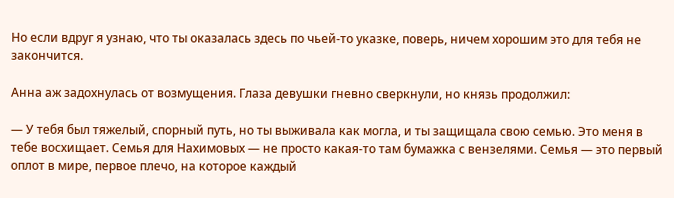Но если вдруг я узнаю, что ты оказалась здесь по чьей-то указке, поверь, ничем хорошим это для тебя не закончится.

Анна аж задохнулась от возмущения. Глаза девушки гневно сверкнули, но князь продолжил:

— У тебя был тяжелый, спорный путь, но ты выживала как могла, и ты защищала свою семью. Это меня в тебе восхищает. Семья для Нахимовых — не просто какая-то там бумажка с вензелями. Семья — это первый оплот в мире, первое плечо, на которое каждый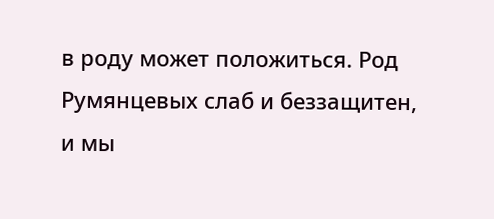в роду может положиться. Род Румянцевых слаб и беззащитен, и мы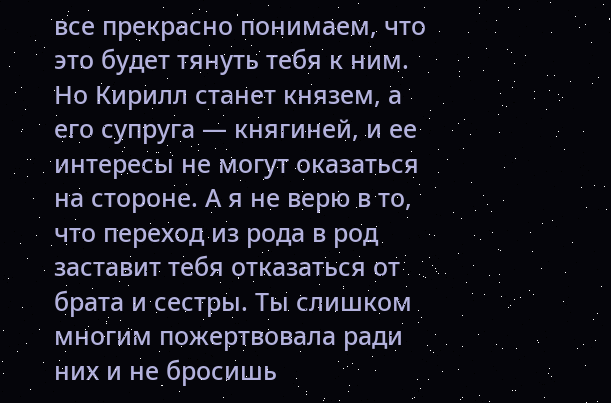все прекрасно понимаем, что это будет тянуть тебя к ним. Но Кирилл станет князем, а его супруга — княгиней, и ее интересы не могут оказаться на стороне. А я не верю в то, что переход из рода в род заставит тебя отказаться от брата и сестры. Ты слишком многим пожертвовала ради них и не бросишь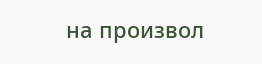на произвол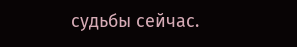судьбы сейчас.